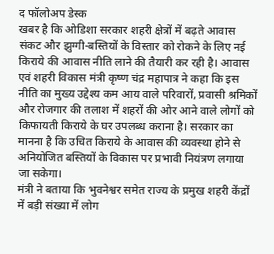द फॉलोअप डेस्क
खबर है कि ओडिशा सरकार शहरी क्षेत्रों में बढ़ते आवास संकट और झुग्गी-बस्तियों के विस्तार को रोकने के लिए नई किराये की आवास नीति लाने की तैयारी कर रही है। आवास एवं शहरी विकास मंत्री कृष्ण चंद्र महापात्र ने कहा कि इस नीति का मुख्य उद्देश्य कम आय वाले परिवारों, प्रवासी श्रमिकों और रोजगार की तलाश में शहरों की ओर आने वाले लोगों को किफायती किराये के घर उपलब्ध कराना है। सरकार का मानना है कि उचित किराये के आवास की व्यवस्था होने से अनियोजित बस्तियों के विकास पर प्रभावी नियंत्रण लगाया जा सकेगा।
मंत्री ने बताया कि भुवनेश्वर समेत राज्य के प्रमुख शहरी केंद्रों में बड़ी संख्या में लोग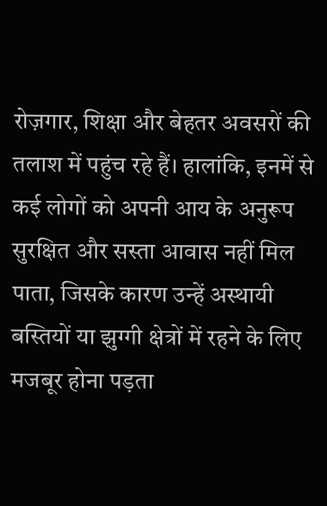रोज़गार, शिक्षा और बेहतर अवसरों की तलाश में पहुंच रहे हैं। हालांकि, इनमें से कई लोगों को अपनी आय के अनुरूप सुरक्षित और सस्ता आवास नहीं मिल पाता, जिसके कारण उन्हें अस्थायी बस्तियों या झुग्गी क्षेत्रों में रहने के लिए मजबूर होना पड़ता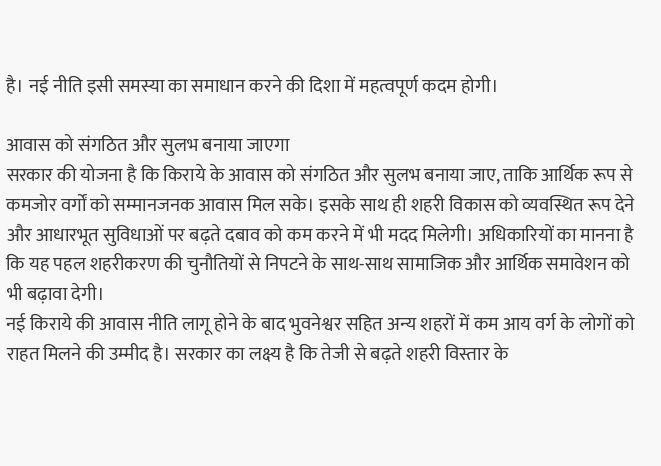है। नई नीति इसी समस्या का समाधान करने की दिशा में महत्वपूर्ण कदम होगी।

आवास को संगठित और सुलभ बनाया जाएगा
सरकार की योजना है कि किराये के आवास को संगठित और सुलभ बनाया जाए, ताकि आर्थिक रूप से कमजोर वर्गों को सम्मानजनक आवास मिल सके। इसके साथ ही शहरी विकास को व्यवस्थित रूप देने और आधारभूत सुविधाओं पर बढ़ते दबाव को कम करने में भी मदद मिलेगी। अधिकारियों का मानना है कि यह पहल शहरीकरण की चुनौतियों से निपटने के साथ-साथ सामाजिक और आर्थिक समावेशन को भी बढ़ावा देगी।
नई किराये की आवास नीति लागू होने के बाद भुवनेश्वर सहित अन्य शहरों में कम आय वर्ग के लोगों को राहत मिलने की उम्मीद है। सरकार का लक्ष्य है कि तेजी से बढ़ते शहरी विस्तार के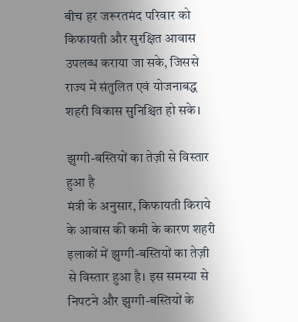बीच हर जरूरतमंद परिवार को किफायती और सुरक्षित आवास उपलब्ध कराया जा सके, जिससे राज्य में संतुलित एवं योजनाबद्ध शहरी विकास सुनिश्चित हो सके।

झुग्गी-बस्तियों का तेज़ी से विस्तार हुआ है
मंत्री के अनुसार, किफायती किराये के आवास की कमी के कारण शहरी इलाकों में झुग्गी-बस्तियों का तेज़ी से विस्तार हुआ है। इस समस्या से निपटने और झुग्गी-बस्तियों के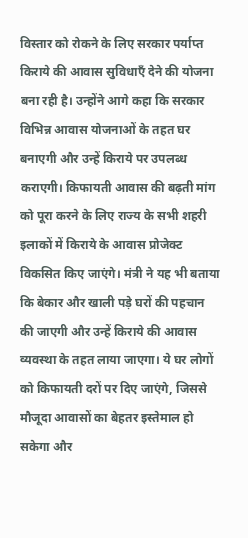विस्तार को रोकने के लिए सरकार पर्याप्त किराये की आवास सुविधाएँ देने की योजना बना रही है। उन्होंने आगे कहा कि सरकार विभिन्न आवास योजनाओं के तहत घर बनाएगी और उन्हें किराये पर उपलब्ध कराएगी। किफायती आवास की बढ़ती मांग को पूरा करने के लिए राज्य के सभी शहरी इलाकों में किराये के आवास प्रोजेक्ट विकसित किए जाएंगे। मंत्री ने यह भी बताया कि बेकार और खाली पड़े घरों की पहचान की जाएगी और उन्हें किराये की आवास व्यवस्था के तहत लाया जाएगा। ये घर लोगों को किफायती दरों पर दिए जाएंगे, जिससे मौजूदा आवासों का बेहतर इस्तेमाल हो सकेगा और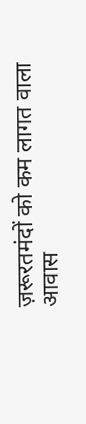ज़रूरतमंदों को कम लागत वाला आवास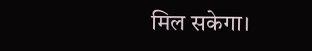मिल सकेगा।